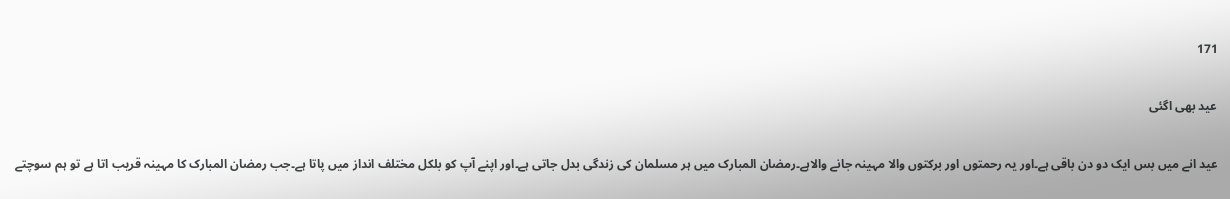171

عید بھی اگئی

عید انے میں بس ایک دو دن باقی ہے۔اور یہ رحمتوں اور برکتوں والا مہینہ جانے والاہے۔رمضان المبارک میں ہر مسلمان کی زندگی بدل جاتی ہے۔اور اپنے آپ کو بلکل مختلف انداز میں پاتا ہے۔جب رمضان المبارک کا مہینہ قریب اتا ہے تو ہم سوچتے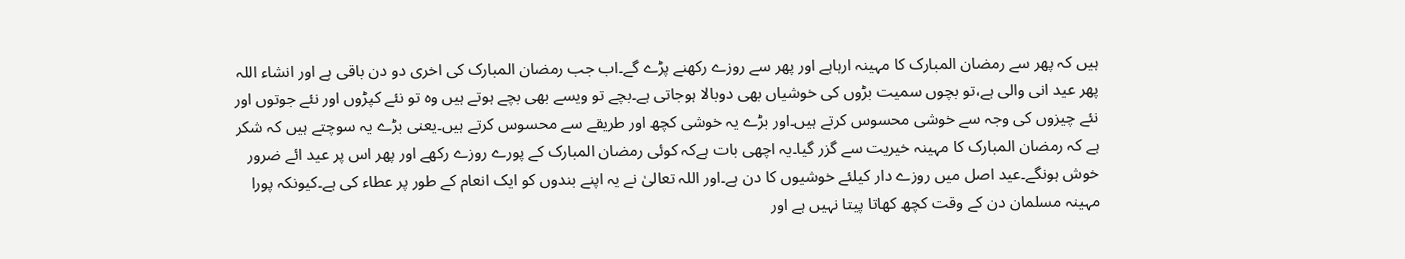ہیں کہ پھر سے رمضان المبارک کا مہینہ ارہاہے اور پھر سے روزے رکھنے پڑے گے۔اب جب رمضان المبارک کی اخری دو دن باقی ہے اور انشاء اللہ پھر عید انی والی ہے،تو بچوں سمیت بڑوں کی خوشیاں بھی دوبالا ہوجاتی ہے۔بچے تو ویسے بھی بچے ہوتے ہیں وہ تو نئے کپڑوں اور نئے جوتوں اور نئے چیزوں کی وجہ سے خوشی محسوس کرتے ہیں۔اور بڑے یہ خوشی کچھ اور طریقے سے محسوس کرتے ہیں۔یعنی بڑے یہ سوچتے ہیں کہ شکر ہے کہ رمضان المبارک کا مہینہ خیریت سے گزر گیا۔یہ اچھی بات ہےکہ کوئی رمضان المبارک کے پورے روزے رکھے اور پھر اس پر عید ائے ضرور خوش ہونگے۔عید اصل میں روزے دار کیلئے خوشیوں کا دن ہے۔اور اللہ تعالیٰ نے یہ اپنے بندوں کو ایک انعام کے طور پر عطاء کی ہے۔کیونکہ پورا مہینہ مسلمان دن کے وقت کچھ کھاتا پیتا نہیں ہے اور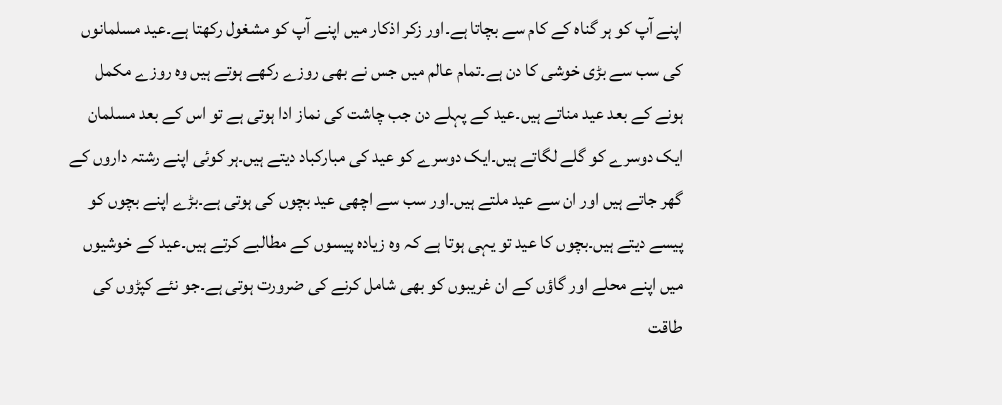اپنے آپ کو ہر گناہ کے کام سے بچاتا ہے۔اور زکر اذکار میں اپنے آپ کو مشغول رکھتا ہے۔عید مسلمانوں کی سب سے بڑی خوشی کا دن ہے۔تمام عالم میں جس نے بھی روزے رکھے ہوتے ہیں وہ روزے مکمل ہونے کے بعد عید مناتے ہیں۔عید کے پہلے دن جب چاشت کی نماز ادا ہوتی ہے تو اس کے بعد مسلمان ایک دوسرے کو گلے لگاتے ہیں۔ایک دوسرے کو عید کی مبارکباد دیتے ہیں۔ہر کوئی اپنے رشتہ داروں کے گھر جاتے ہیں اور ان سے عید ملتے ہیں۔اور سب سے اچھی عید بچوں کی ہوتی ہے۔بڑے اپنے بچوں کو پیسے دیتے ہیں۔بچوں کا عید تو یہی ہوتا ہے کہ وہ زیادہ پیسوں کے مطالبے کرتے ہیں۔عید کے خوشیوں میں اپنے محلے اور گاؤں کے ان غریبوں کو بھی شامل کرنے کی ضرورت ہوتی ہے۔جو نئے کپڑوں کی طاقت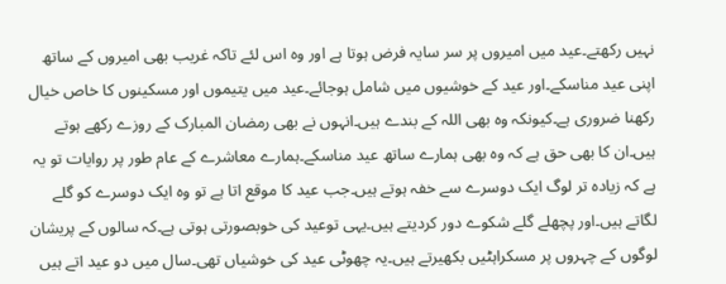نہیں رکھتے۔عید میں امیروں پر سر سایہ فرض ہوتا ہے اور وہ اس لئے تاکہ غریب بھی امیروں کے ساتھ اپنی عید مناسکے۔اور عید کے خوشیوں میں شامل ہوجائے۔عید میں یتیموں اور مسکینوں کا خاص خیال رکھنا ضروری ہے۔کیونکہ وہ بھی اللہ کے بندے ہیں۔انہوں نے بھی رمضان المبارک کے روزے رکھے ہوتے ہیں۔ان کا بھی حق ہے کہ وہ بھی ہمارے ساتھ عید مناسکے۔ہمارے معاشرے کے عام طور پر روایات تو یہ ہے کہ زیادہ تر لوگ ایک دوسرے سے خفہ ہوتے ہیں۔جب عید کا موقع اتا ہے تو وہ ایک دوسرے کو گلے لگاتے ہیں۔اور پچھلے گلے شکوے دور کردیتے ہیں۔یہی توعید کی خوبصورتی ہوتی ہے۔کہ سالوں کے پریشان لوگوں کے چہروں پر مسکراہٹیں بکھیرتے ہیں۔یہ چھوٹی عید کی خوشیاں تھی۔سال میں دو عید اتے ہیں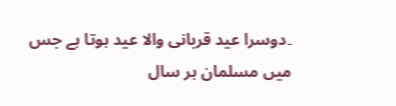۔دوسرا عید قربانی والا عید ہوتا ہے جس میں مسلمان ہر سال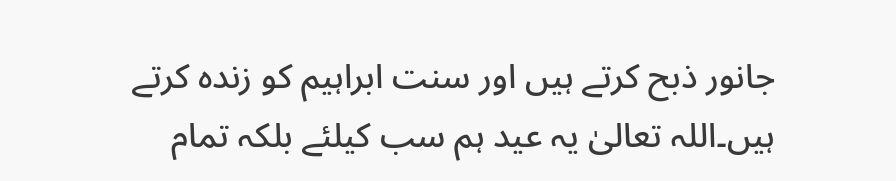جانور ذبح کرتے ہیں اور سنت ابراہیم کو زندہ کرتے ہیں۔اللہ تعالیٰ یہ عید ہم سب کیلئے بلکہ تمام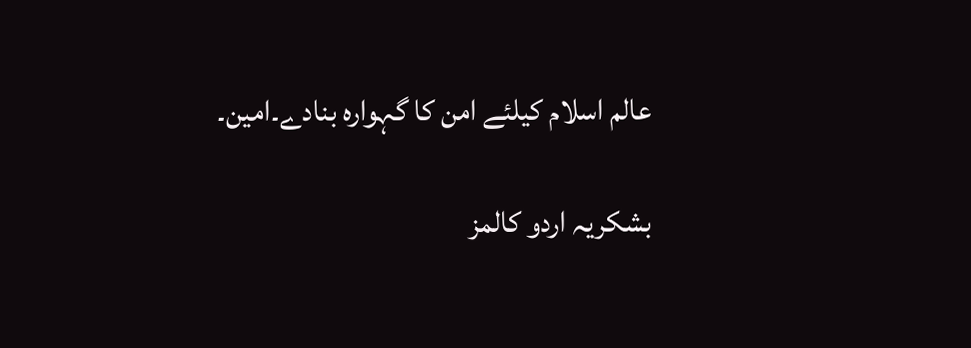عالم اسلام کیلئے امن کا گہوارہ بنادے۔امین۔

بشکریہ اردو کالمز